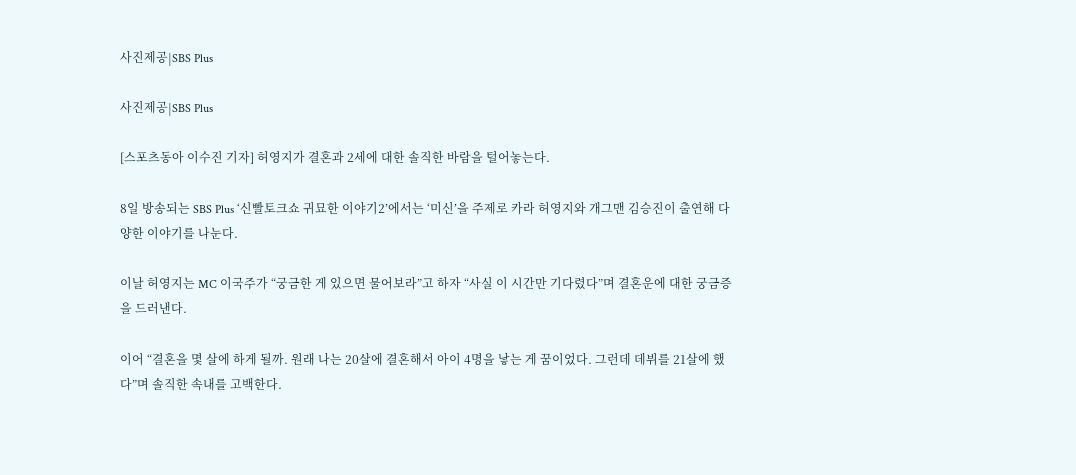사진제공|SBS Plus

사진제공|SBS Plus

[스포츠동아 이수진 기자] 허영지가 결혼과 2세에 대한 솔직한 바람을 털어놓는다.

8일 방송되는 SBS Plus ‘신빨토크쇼 귀묘한 이야기2’에서는 ‘미신’을 주제로 카라 허영지와 개그맨 김승진이 출연해 다양한 이야기를 나눈다.

이날 허영지는 MC 이국주가 “궁금한 게 있으면 물어보라”고 하자 “사실 이 시간만 기다렸다”며 결혼운에 대한 궁금증을 드러낸다.

이어 “결혼을 몇 살에 하게 될까. 원래 나는 20살에 결혼해서 아이 4명을 낳는 게 꿈이었다. 그런데 데뷔를 21살에 했다”며 솔직한 속내를 고백한다.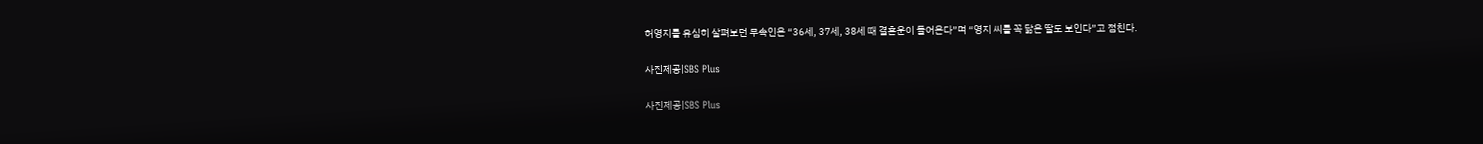허영지를 유심히 살펴보던 무속인은 “36세, 37세, 38세 때 결혼운이 들어온다”며 “영지 씨를 꼭 닮은 딸도 보인다”고 점친다.

사진제공|SBS Plus

사진제공|SBS Plus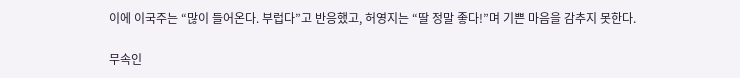이에 이국주는 “많이 들어온다. 부럽다”고 반응했고, 허영지는 “딸 정말 좋다!”며 기쁜 마음을 감추지 못한다.

무속인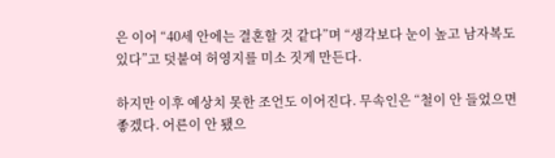은 이어 “40세 안에는 결혼할 것 같다”며 “생각보다 눈이 높고 남자복도 있다”고 덧붙여 허영지를 미소 짓게 만든다.

하지만 이후 예상치 못한 조언도 이어진다. 무속인은 “철이 안 들었으면 좋겠다. 어른이 안 됐으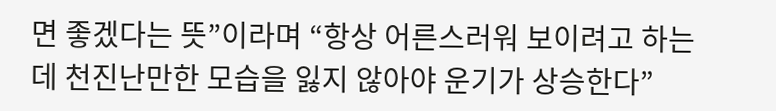면 좋겠다는 뜻”이라며 “항상 어른스러워 보이려고 하는데 천진난만한 모습을 잃지 않아야 운기가 상승한다”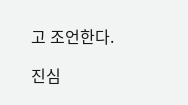고 조언한다.

진심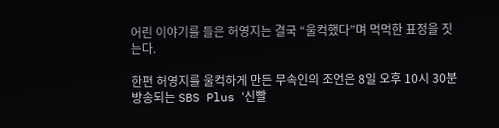어린 이야기를 들은 허영지는 결국 “울컥했다”며 먹먹한 표정을 짓는다.

한편 허영지를 울컥하게 만든 무속인의 조언은 8일 오후 10시 30분 방송되는 SBS Plus ‘신빨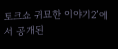토크쇼 귀묘한 이야기2’에서 공개된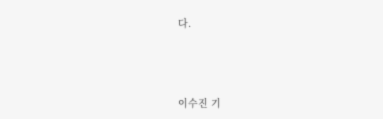다.



이수진 기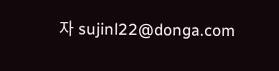자 sujinl22@donga.com